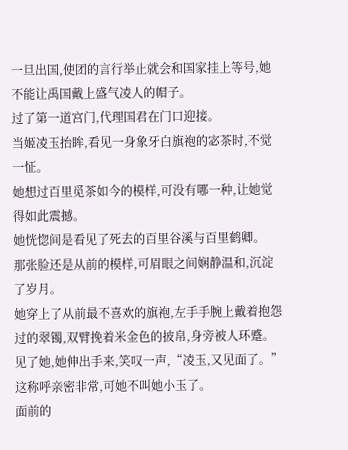一旦出国,使团的言行举止就会和国家挂上等号,她不能让禹国戴上盛气凌人的帽子。
过了第一道宫门,代理国君在门口迎接。
当姬凌玉抬眸,看见一身象牙白旗袍的宓茶时,不觉一怔。
她想过百里觅茶如今的模样,可没有哪一种,让她觉得如此震撼。
她恍惚间是看见了死去的百里谷溪与百里鹤卿。
那张脸还是从前的模样,可眉眼之间娴静温和,沉淀了岁月。
她穿上了从前最不喜欢的旗袍,左手手腕上戴着抱怨过的翠镯,双臂挽着米金色的披帛,身旁被人环蹙。
见了她,她伸出手来,笑叹一声,“凌玉,又见面了。”
这称呼亲密非常,可她不叫她小玉了。
面前的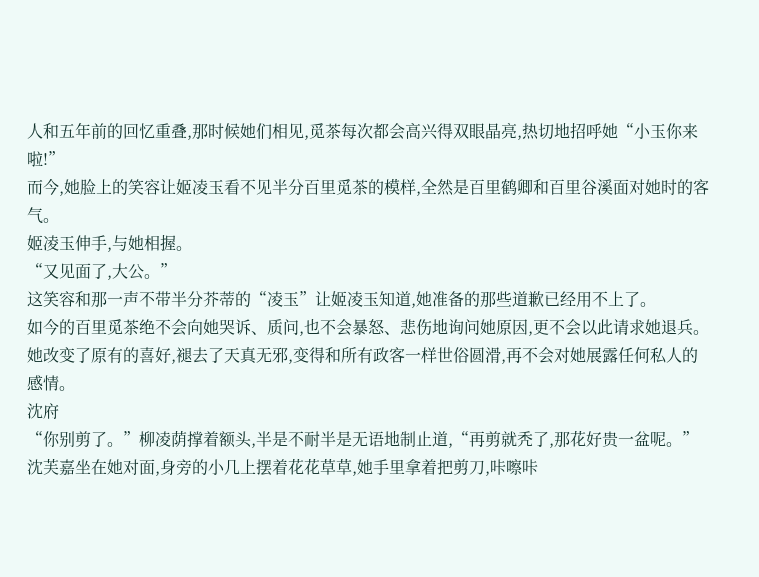人和五年前的回忆重叠,那时候她们相见,觅茶每次都会高兴得双眼晶亮,热切地招呼她“小玉你来啦!”
而今,她脸上的笑容让姬凌玉看不见半分百里觅茶的模样,全然是百里鹤卿和百里谷溪面对她时的客气。
姬凌玉伸手,与她相握。
“又见面了,大公。”
这笑容和那一声不带半分芥蒂的“凌玉”让姬凌玉知道,她准备的那些道歉已经用不上了。
如今的百里觅茶绝不会向她哭诉、质问,也不会暴怒、悲伤地询问她原因,更不会以此请求她退兵。
她改变了原有的喜好,褪去了天真无邪,变得和所有政客一样世俗圆滑,再不会对她展露任何私人的感情。
沈府
“你别剪了。”柳凌荫撑着额头,半是不耐半是无语地制止道,“再剪就秃了,那花好贵一盆呢。”
沈芙嘉坐在她对面,身旁的小几上摆着花花草草,她手里拿着把剪刀,咔嚓咔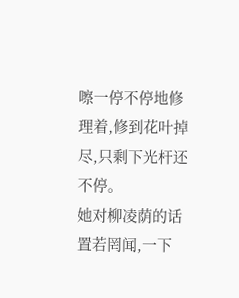嚓一停不停地修理着,修到花叶掉尽,只剩下光杆还不停。
她对柳凌荫的话置若罔闻,一下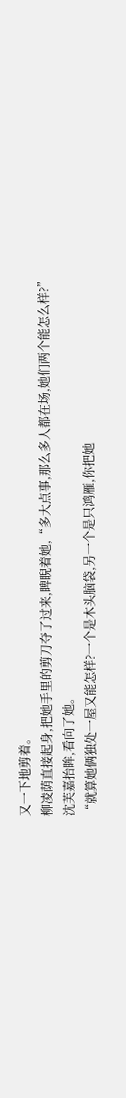又一下地剪着。
柳凌荫直接起身,把她手里的剪刀夺了过来,睥睨着她,“多大点事,那么多人都在场,她们两个能怎么样?”
沈芙嘉抬眸,看向了她。
“就算她俩独处一屋又能怎样?一个是木头脑袋,另一个是只鸿雁,你把她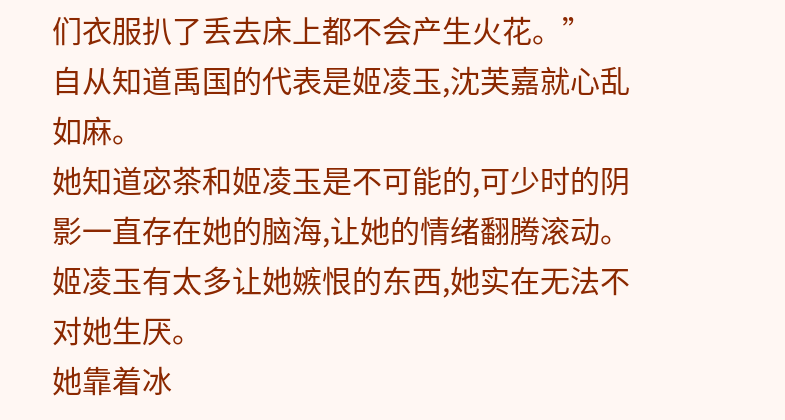们衣服扒了丢去床上都不会产生火花。”
自从知道禹国的代表是姬凌玉,沈芙嘉就心乱如麻。
她知道宓茶和姬凌玉是不可能的,可少时的阴影一直存在她的脑海,让她的情绪翻腾滚动。
姬凌玉有太多让她嫉恨的东西,她实在无法不对她生厌。
她靠着冰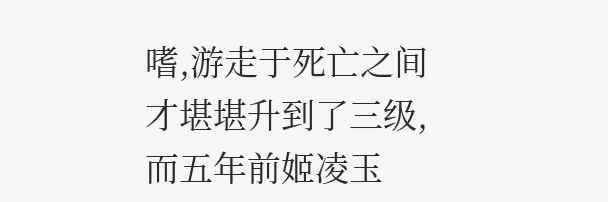嗜,游走于死亡之间才堪堪升到了三级,而五年前姬凌玉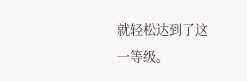就轻松达到了这一等级。